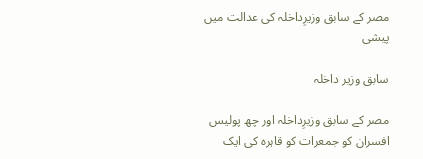مصر کے سابق وزیرِداخلہ کی عدالت میں پیشی

سابق وزیر داخلہ

مصر کے سابق وزیرِداخلہ اور چھ پولیس افسران کو جمعرات کو قاہرہ کی ایک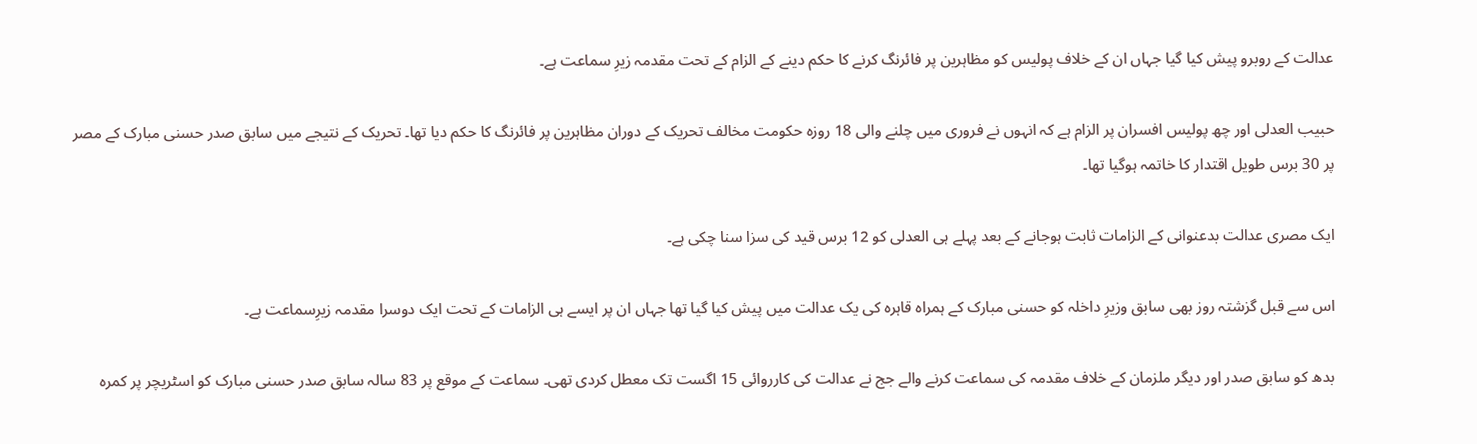عدالت کے روبرو پیش کیا گیا جہاں ان کے خلاف پولیس کو مظاہرین پر فائرنگ کرنے کا حکم دینے کے الزام کے تحت مقدمہ زیرِ سماعت ہے۔

حبیب العدلی اور چھ پولیس افسران پر الزام ہے کہ انہوں نے فروری میں چلنے والی 18 روزہ حکومت مخالف تحریک کے دوران مظاہرین پر فائرنگ کا حکم دیا تھا۔ تحریک کے نتیجے میں سابق صدر حسنی مبارک کے مصر پر 30 برس طویل اقتدار کا خاتمہ ہوگیا تھا۔

ایک مصری عدالت بدعنوانی کے الزامات ثابت ہوجانے کے بعد پہلے ہی العدلی کو 12 برس قید کی سزا سنا چکی ہے۔

اس سے قبل گزشتہ روز بھی سابق وزیرِ داخلہ کو حسنی مبارک کے ہمراہ قاہرہ کی یک عدالت میں پیش کیا گیا تھا جہاں ان پر ایسے ہی الزامات کے تحت ایک دوسرا مقدمہ زیرِسماعت ہے۔

بدھ کو سابق صدر اور دیگر ملزمان کے خلاف مقدمہ کی سماعت کرنے والے جج نے عدالت کی کارروائی 15 اگست تک معطل کردی تھی۔ سماعت کے موقع پر 83 سالہ سابق صدر حسنی مبارک کو اسٹریچر پر کمرہ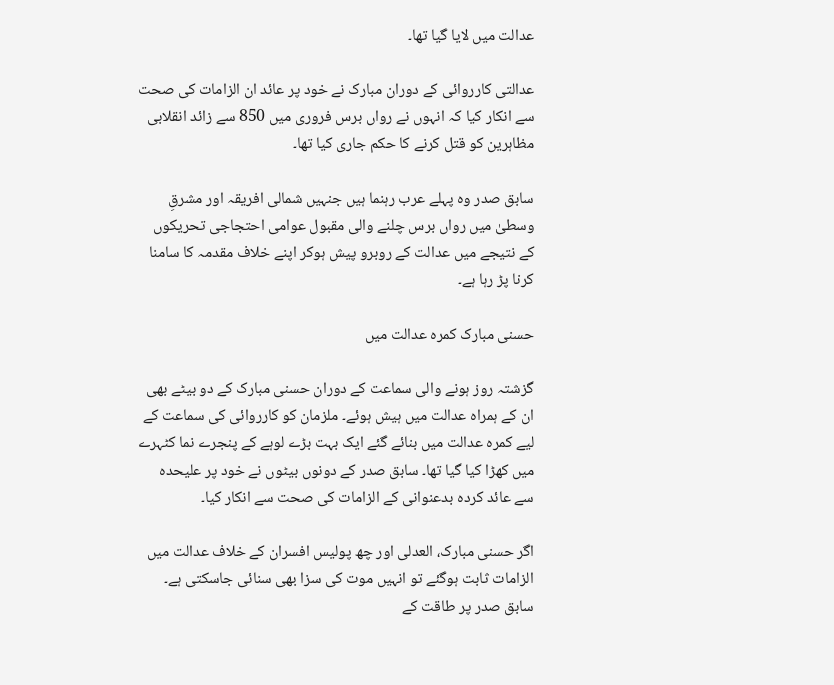عدالت میں لایا گیا تھا۔

عدالتی کارروائی کے دوران مبارک نے خود پر عائد ان الزامات کی صحت سے انکار کیا کہ انہوں نے رواں برس فروری میں 850 سے زائد انقلابی مظاہرین کو قتل کرنے کا حکم جاری کیا تھا۔

سابق صدر وہ پہلے عرب رہنما ہیں جنہیں شمالی افریقہ اور مشرقِ وسطیٰ میں رواں برس چلنے والی مقبول عوامی احتجاجی تحریکوں کے نتیجے میں عدالت کے روبرو پیش ہوکر اپنے خلاف مقدمہ کا سامنا کرنا پڑ رہا ہے۔

حسنی مبارک کمرہ عدالت میں

گزشتہ روز ہونے والی سماعت کے دوران حسنی مبارک کے دو بیٹے بھی ان کے ہمراہ عدالت میں ہیش ہوئے۔ ملزمان کو کارروائی کی سماعت کے لیے کمرہ عدالت میں بنائے گئے ایک بہت بڑے لوہے کے پنجرے نما کٹہرے میں کھڑا کیا گیا تھا۔ سابق صدر کے دونوں بیٹوں نے خود پر علیحدہ سے عائد کردہ بدعنوانی کے الزامات کی صحت سے انکار کیا۔

اگر حسنی مبارک، العدلی اور چھ پولیس افسران کے خلاف عدالت میں الزامات ثابت ہوگئے تو انہیں موت کی سزا بھی سنائی جاسکتی ہے۔ سابق صدر پر طاقت کے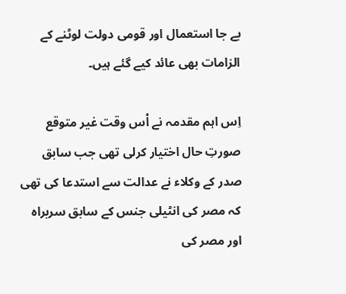بے جا استعمال اور قومی دولت لوٹنے کے الزامات بھی عائد کیے گئے ہیں۔

اِس اہم مقدمہ نے اْس وقت غیر متوقع صورتِ حال اختیار کرلی تھی جب سابق صدر کے وکلاء نے عدالت سے استدعا کی تھی کہ مصر کی انٹیلی جنس کے سابق سربراہ اور مصر کی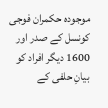موجودہ حکمران فوجی کونسل کے صدر اور 1600 دیگر افراد کو بیانِ حلفی کے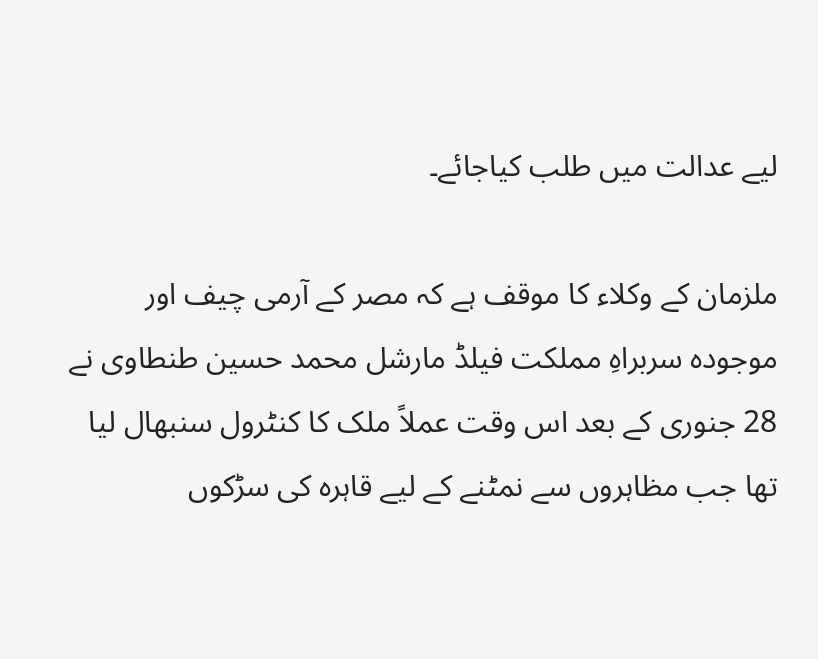لیے عدالت میں طلب کیاجائے۔

ملزمان کے وکلاء کا موقف ہے کہ مصر کے آرمی چیف اور موجودہ سربراہِ مملکت فیلڈ مارشل محمد حسین طنطاوی نے 28 جنوری کے بعد اس وقت عملاً ملک کا کنٹرول سنبھال لیا تھا جب مظاہروں سے نمٹنے کے لیے قاہرہ کی سڑکوں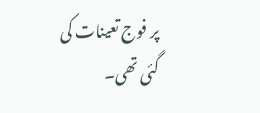پر فوج تعینات کی گئی تھی۔